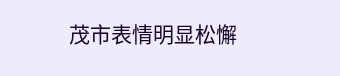茂市表情明显松懈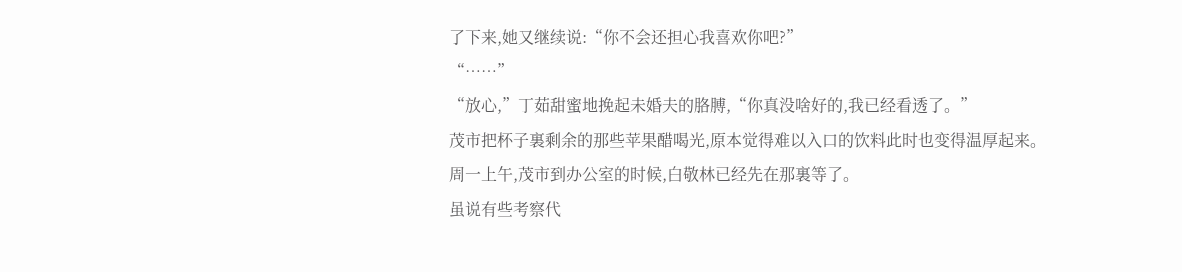了下来,她又继续说:“你不会还担心我喜欢你吧?”
“……”
“放心,”丁茹甜蜜地挽起未婚夫的胳膊,“你真没啥好的,我已经看透了。”
茂市把杯子裏剩余的那些苹果醋喝光,原本觉得难以入口的饮料此时也变得温厚起来。
周一上午,茂市到办公室的时候,白敬林已经先在那裏等了。
虽说有些考察代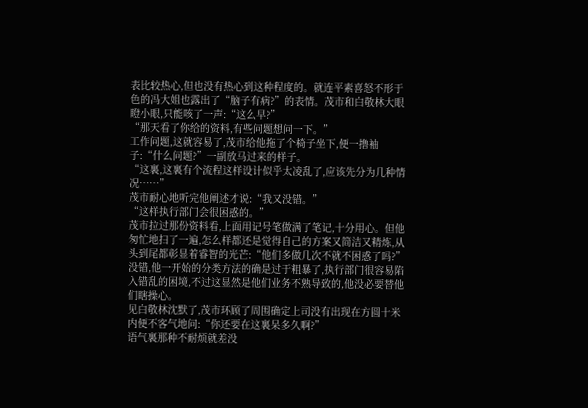表比较热心,但也没有热心到这种程度的。就连平素喜怒不形于色的冯大姐也露出了“脑子有病?”的表情。茂市和白敬林大眼瞪小眼,只能咳了一声:“这么早?”
“那天看了你给的资料,有些问题想问一下。”
工作问题,这就容易了,茂市给他拖了个椅子坐下,便一撸袖子:“什么问题?”一副放马过来的样子。
“这裏,这裏有个流程这样设计似乎太凌乱了,应该先分为几种情况……”
茂市耐心地听完他阐述才说:“我又没错。”
“这样执行部门会很困惑的。”
茂市拉过那份资料看,上面用记号笔做满了笔记,十分用心。但他匆忙地扫了一遍,怎么样都还是觉得自己的方案又简洁又精炼,从头到尾都彰显着睿智的光芒:“他们多做几次不就不困惑了吗?”
没错,他一开始的分类方法的确是过于粗暴了,执行部门很容易陷入错乱的困境,不过这显然是他们业务不熟导致的,他没必要替他们瞎操心。
见白敬林沈默了,茂市环顾了周围确定上司没有出现在方圆十米内便不客气地问:“你还要在这裏呆多久啊?”
语气裏那种不耐烦就差没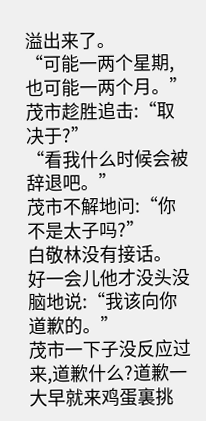溢出来了。
“可能一两个星期,也可能一两个月。”
茂市趁胜追击:“取决于?”
“看我什么时候会被辞退吧。”
茂市不解地问:“你不是太子吗?”
白敬林没有接话。
好一会儿他才没头没脑地说:“我该向你道歉的。”
茂市一下子没反应过来,道歉什么?道歉一大早就来鸡蛋裏挑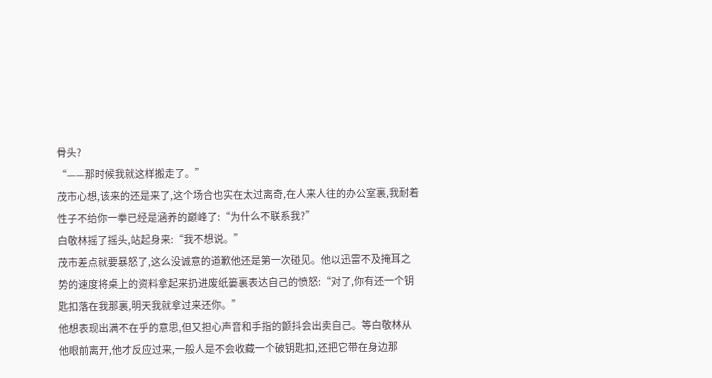骨头?
“——那时候我就这样搬走了。”
茂市心想,该来的还是来了,这个场合也实在太过离奇,在人来人往的办公室裏,我耐着性子不给你一拳已经是涵养的巅峰了:“为什么不联系我?”
白敬林摇了摇头,站起身来:“我不想说。”
茂市差点就要暴怒了,这么没诚意的道歉他还是第一次碰见。他以迅雷不及掩耳之势的速度将桌上的资料拿起来扔进废纸篓裏表达自己的愤怒:“对了,你有还一个钥匙扣落在我那裏,明天我就拿过来还你。”
他想表现出满不在乎的意思,但又担心声音和手指的颤抖会出卖自己。等白敬林从他眼前离开,他才反应过来,一般人是不会收藏一个破钥匙扣,还把它带在身边那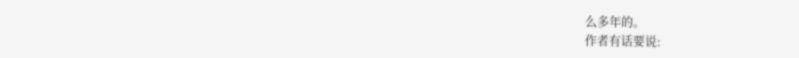么多年的。
作者有话要说: